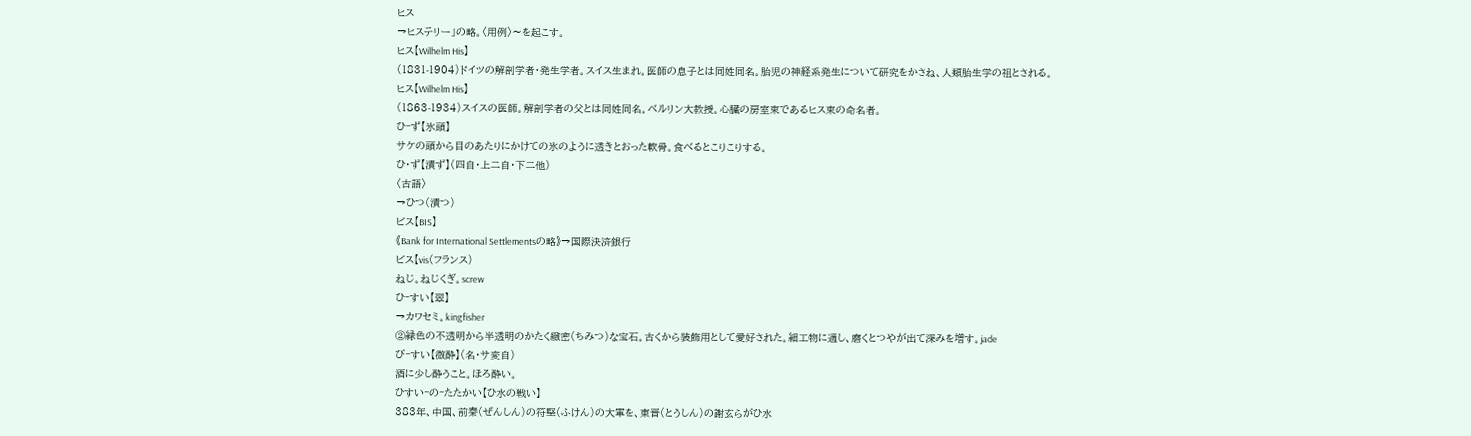ヒス
→ヒステリー」の略。〈用例〉〜を起こす。
ヒス【Wilhelm His】
(1831-1904)ドイツの解剖学者・発生学者。スイス生まれ。医師の息子とは同姓同名。胎児の神経系発生について研究をかさね、人類胎生学の祖とされる。
ヒス【Wilhelm His】
(1863-1934)スイスの医師。解剖学者の父とは同姓同名。ベルリン大教授。心臓の房室束であるヒス束の命名者。
ひ‐ず【氷頭】
サケの頭から目のあたりにかけての氷のように透きとおった軟骨。食べるとこりこりする。
ひ・ず【漬ず】(四自・上二自・下二他)
〈古語〉
→ひつ(漬つ)
ビス【BIS】
《Bank for International Settlementsの略》→国際決済銀行
ビス【vis(フランス)
ねじ。ねじくぎ。screw
ひ‐すい【翠】
→カワセミ。kingfisher
②緑色の不透明から半透明のかたく緻密(ちみつ)な宝石。古くから装飾用として愛好された。細工物に適し、磨くとつやが出て深みを増す。jade
び‐すい【微酔】(名・サ変自)
酒に少し酔うこと。ほろ酔い。
ひすい‐の‐たたかい【ひ水の戦い】
383年、中国、前秦(ぜんしん)の符堅(ふけん)の大軍を、東晋(とうしん)の謝玄らがひ水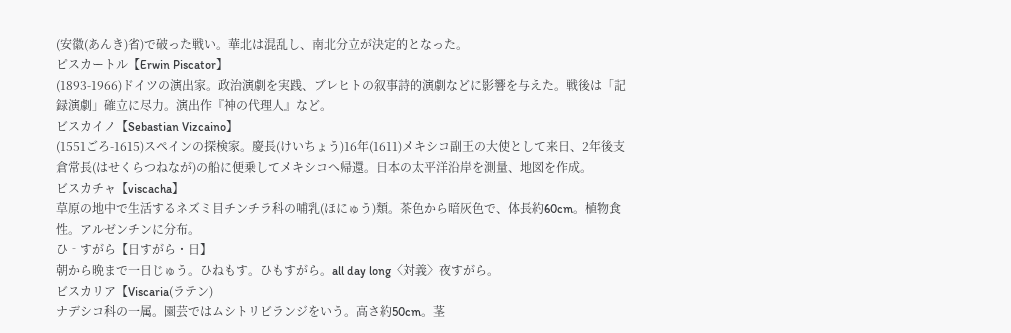(安徽(あんき)省)で破った戦い。華北は混乱し、南北分立が決定的となった。
ピスカートル【Erwin Piscator】
(1893-1966)ドイツの演出家。政治演劇を実践、ブレヒトの叙事詩的演劇などに影響を与えた。戦後は「記録演劇」確立に尽力。演出作『神の代理人』など。
ビスカイノ【Sebastian Vizcaino】
(1551ごろ-1615)スペインの探検家。慶長(けいちょう)16年(1611)メキシコ副王の大使として来日、2年後支倉常長(はせくらつねなが)の船に便乗してメキシコへ帰還。日本の太平洋沿岸を測量、地図を作成。
ビスカチャ【viscacha】
草原の地中で生活するネズミ目チンチラ科の哺乳(ほにゅう)類。茶色から暗灰色で、体長約60cm。植物食性。アルゼンチンに分布。
ひ‐すがら【日すがら・日】
朝から晩まで一日じゅう。ひねもす。ひもすがら。all day long〈対義〉夜すがら。
ビスカリア【Viscaria(ラテン)
ナデシコ科の一属。園芸ではムシトリビランジをいう。高さ約50cm。茎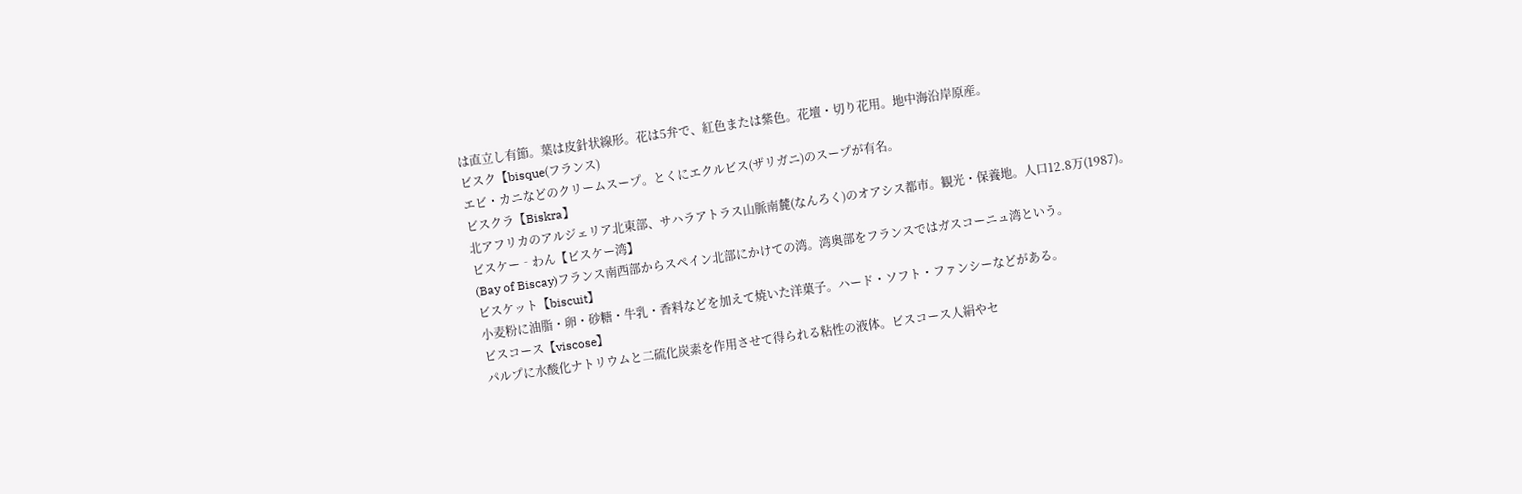は直立し有節。葉は皮針状線形。花は5弁で、紅色または紫色。花壇・切り花用。地中海沿岸原産。
ビスク【bisque(フランス)
エビ・カニなどのクリームスープ。とくにエクルビス(ザリガニ)のスープが有名。
ビスクラ【Biskra】
北アフリカのアルジェリア北東部、サハラアトラス山脈南麓(なんろく)のオアシス都市。観光・保養地。人口12.8万(1987)。
ビスケー‐わん【ビスケー湾】
(Bay of Biscay)フランス南西部からスペイン北部にかけての湾。湾奥部をフランスではガスコーニュ湾という。
ビスケット【biscuit】
小麦粉に油脂・卵・砂糖・牛乳・香料などを加えて焼いた洋菓子。ハード・ソフト・ファンシーなどがある。
ビスコース【viscose】
パルプに水酸化ナトリウムと二硫化炭素を作用させて得られる粘性の液体。ビスコース人絹やセ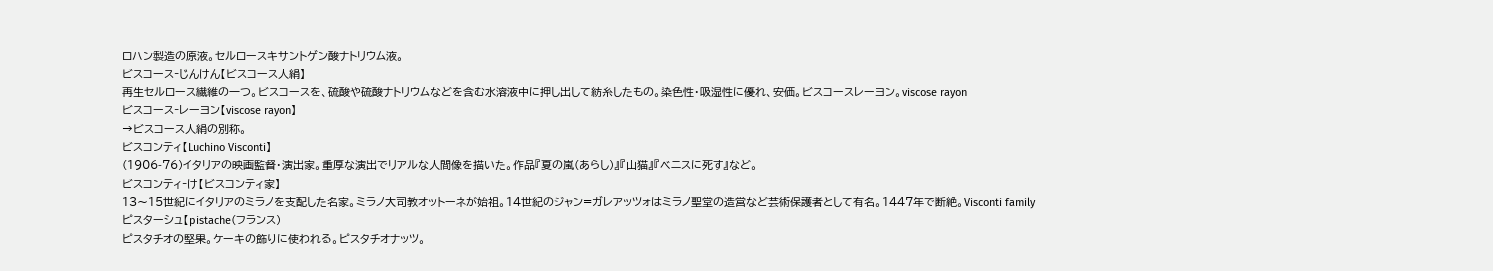ロハン製造の原液。セルロースキサントゲン酸ナトリウム液。
ビスコース‐じんけん【ビスコース人絹】
再生セルロース繊維の一つ。ビスコースを、硫酸や硫酸ナトリウムなどを含む水溶液中に押し出して紡糸したもの。染色性・吸湿性に優れ、安価。ビスコースレーヨン。viscose rayon
ビスコース‐レーヨン【viscose rayon】
→ビスコース人絹の別称。
ビスコンティ【Luchino Visconti】
(1906-76)イタリアの映画監督・演出家。重厚な演出でリアルな人間像を描いた。作品『夏の嵐(あらし)』『山猫』『ベニスに死す』など。
ビスコンティ‐け【ビスコンティ家】
13〜15世紀にイタリアのミラノを支配した名家。ミラノ大司教オットーネが始祖。14世紀のジャン=ガレアッツォはミラノ聖堂の造営など芸術保護者として有名。1447年で断絶。Visconti family
ピスターシュ【pistache(フランス)
ピスタチオの堅果。ケーキの飾りに使われる。ピスタチオナッツ。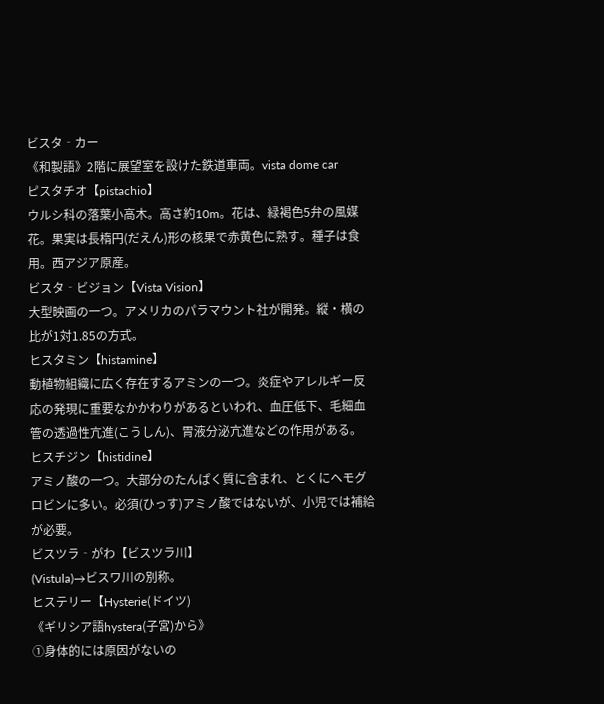ビスタ‐カー
《和製語》2階に展望室を設けた鉄道車両。vista dome car
ピスタチオ【pistachio】
ウルシ科の落葉小高木。高さ約10m。花は、緑褐色5弁の風媒花。果実は長楕円(だえん)形の核果で赤黄色に熟す。種子は食用。西アジア原産。
ビスタ‐ビジョン【Vista Vision】
大型映画の一つ。アメリカのパラマウント社が開発。縦・横の比が1対1.85の方式。
ヒスタミン【histamine】
動植物組織に広く存在するアミンの一つ。炎症やアレルギー反応の発現に重要なかかわりがあるといわれ、血圧低下、毛細血管の透過性亢進(こうしん)、胃液分泌亢進などの作用がある。
ヒスチジン【histidine】
アミノ酸の一つ。大部分のたんぱく質に含まれ、とくにヘモグロビンに多い。必須(ひっす)アミノ酸ではないが、小児では補給が必要。
ビスツラ‐がわ【ビスツラ川】
(Vistula)→ビスワ川の別称。
ヒステリー【Hysterie(ドイツ)
《ギリシア語hystera(子宮)から》
①身体的には原因がないの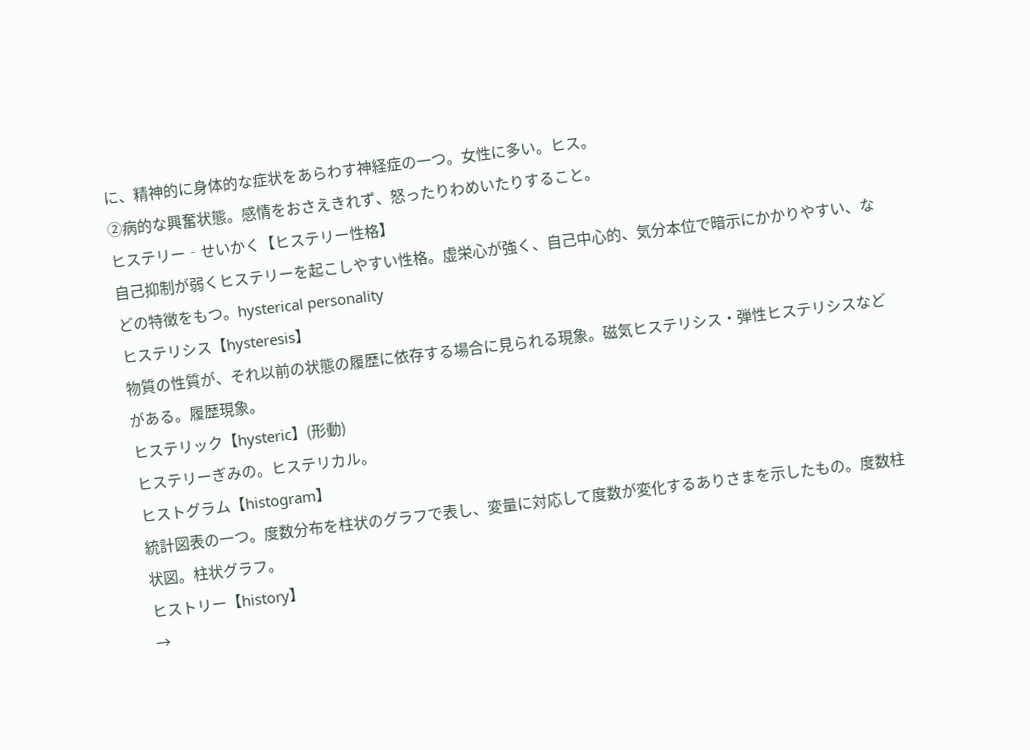に、精神的に身体的な症状をあらわす神経症の一つ。女性に多い。ヒス。
②病的な興奮状態。感情をおさえきれず、怒ったりわめいたりすること。
ヒステリー‐せいかく【ヒステリー性格】
自己抑制が弱くヒステリーを起こしやすい性格。虚栄心が強く、自己中心的、気分本位で暗示にかかりやすい、などの特徴をもつ。hysterical personality
ヒステリシス【hysteresis】
物質の性質が、それ以前の状態の履歴に依存する場合に見られる現象。磁気ヒステリシス・弾性ヒステリシスなどがある。履歴現象。
ヒステリック【hysteric】(形動)
ヒステリーぎみの。ヒステリカル。
ヒストグラム【histogram】
統計図表の一つ。度数分布を柱状のグラフで表し、変量に対応して度数が変化するありさまを示したもの。度数柱状図。柱状グラフ。
ヒストリー【history】
→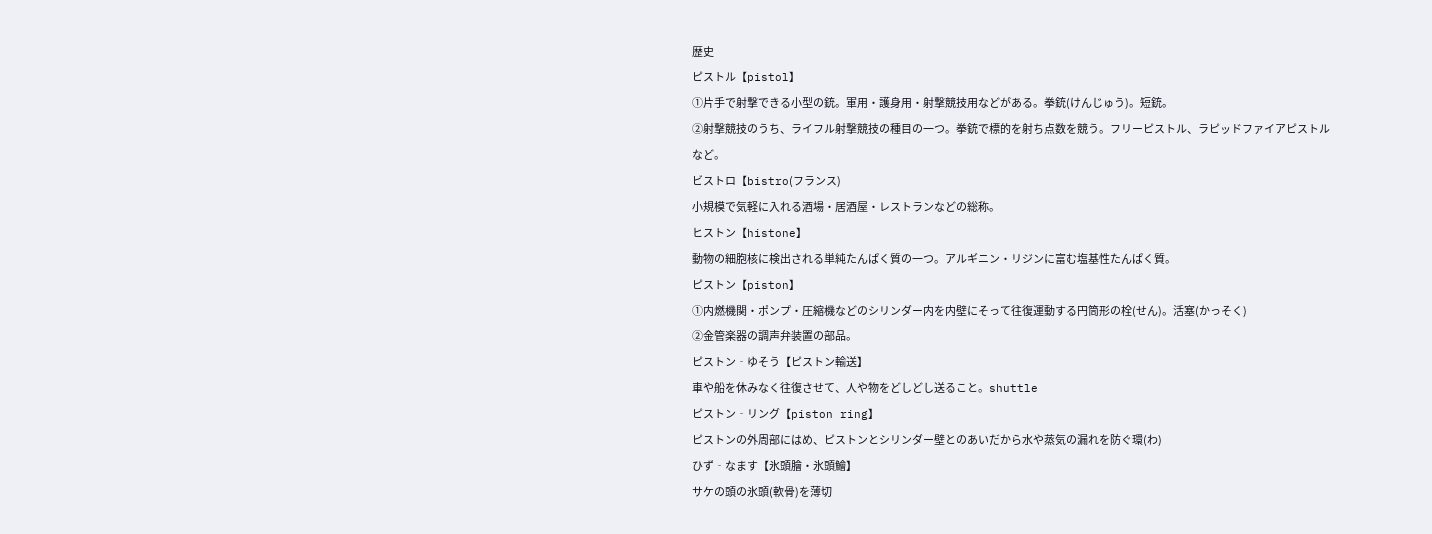歴史
ピストル【pistol】
①片手で射撃できる小型の銃。軍用・護身用・射撃競技用などがある。拳銃(けんじゅう)。短銃。
②射撃競技のうち、ライフル射撃競技の種目の一つ。拳銃で標的を射ち点数を競う。フリーピストル、ラピッドファイアピストルなど。
ビストロ【bistro(フランス)
小規模で気軽に入れる酒場・居酒屋・レストランなどの総称。
ヒストン【histone】
動物の細胞核に検出される単純たんぱく質の一つ。アルギニン・リジンに富む塩基性たんぱく質。
ピストン【piston】
①内燃機関・ポンプ・圧縮機などのシリンダー内を内壁にそって往復運動する円筒形の栓(せん)。活塞(かっそく)
②金管楽器の調声弁装置の部品。
ピストン‐ゆそう【ピストン輸送】
車や船を休みなく往復させて、人や物をどしどし送ること。shuttle
ピストン‐リング【piston ring】
ピストンの外周部にはめ、ピストンとシリンダー壁とのあいだから水や蒸気の漏れを防ぐ環(わ)
ひず‐なます【氷頭膾・氷頭鱠】
サケの頭の氷頭(軟骨)を薄切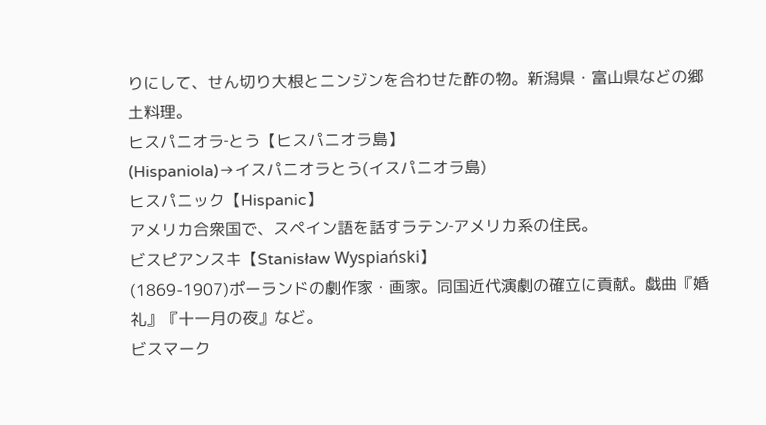りにして、せん切り大根とニンジンを合わせた酢の物。新潟県・富山県などの郷土料理。
ヒスパニオラ‐とう【ヒスパニオラ島】
(Hispaniola)→イスパニオラとう(イスパニオラ島)
ヒスパニック【Hispanic】
アメリカ合衆国で、スペイン語を話すラテン‐アメリカ系の住民。
ビスピアンスキ【Stanisław Wyspiański】
(1869-1907)ポーランドの劇作家・画家。同国近代演劇の確立に貢献。戯曲『婚礼』『十一月の夜』など。
ビスマーク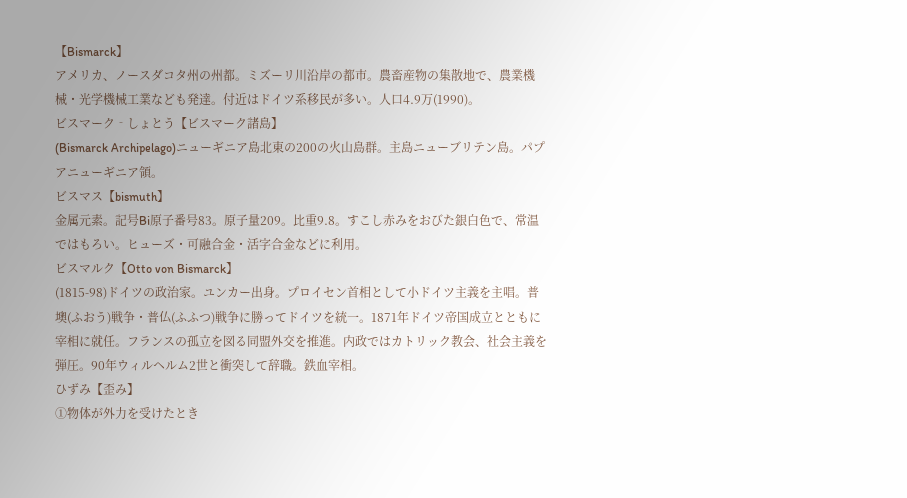【Bismarck】
アメリカ、ノースダコタ州の州都。ミズーリ川沿岸の都市。農畜産物の集散地で、農業機械・光学機械工業なども発達。付近はドイツ系移民が多い。人口4.9万(1990)。
ビスマーク‐しょとう【ビスマーク諸島】
(Bismarck Archipelago)ニューギニア島北東の200の火山島群。主島ニューブリテン島。パプアニューギニア領。
ビスマス【bismuth】
金属元素。記号Bi原子番号83。原子量209。比重9.8。すこし赤みをおびた銀白色で、常温ではもろい。ヒューズ・可融合金・活字合金などに利用。
ビスマルク【Otto von Bismarck】
(1815-98)ドイツの政治家。ユンカー出身。プロイセン首相として小ドイツ主義を主唱。普墺(ふおう)戦争・普仏(ふふつ)戦争に勝ってドイツを統一。1871年ドイツ帝国成立とともに宰相に就任。フランスの孤立を図る同盟外交を推進。内政ではカトリック教会、社会主義を弾圧。90年ウィルヘルム2世と衝突して辞職。鉄血宰相。
ひずみ【歪み】
①物体が外力を受けたとき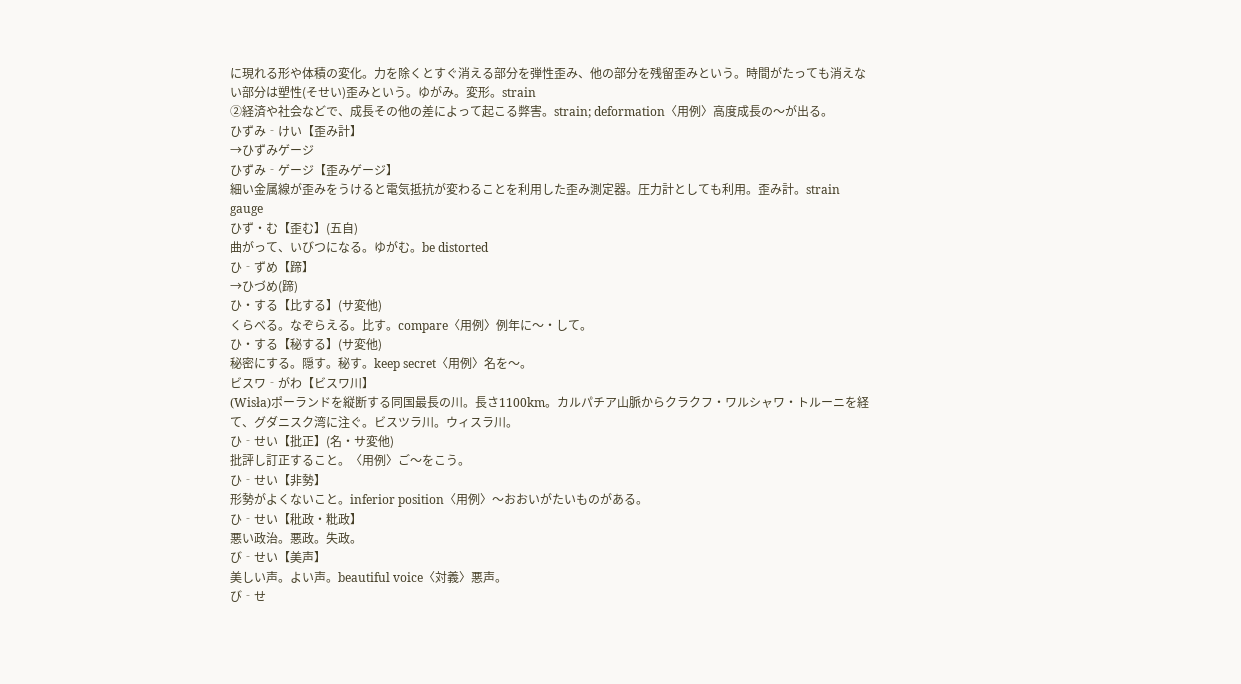に現れる形や体積の変化。力を除くとすぐ消える部分を弾性歪み、他の部分を残留歪みという。時間がたっても消えない部分は塑性(そせい)歪みという。ゆがみ。変形。strain
②経済や社会などで、成長その他の差によって起こる弊害。strain; deformation〈用例〉高度成長の〜が出る。
ひずみ‐けい【歪み計】
→ひずみゲージ
ひずみ‐ゲージ【歪みゲージ】
細い金属線が歪みをうけると電気抵抗が変わることを利用した歪み測定器。圧力計としても利用。歪み計。strain gauge
ひず・む【歪む】(五自)
曲がって、いびつになる。ゆがむ。be distorted
ひ‐ずめ【蹄】
→ひづめ(蹄)
ひ・する【比する】(サ変他)
くらべる。なぞらえる。比す。compare〈用例〉例年に〜・して。
ひ・する【秘する】(サ変他)
秘密にする。隠す。秘す。keep secret〈用例〉名を〜。
ビスワ‐がわ【ビスワ川】
(Wisła)ポーランドを縦断する同国最長の川。長さ1100km。カルパチア山脈からクラクフ・ワルシャワ・トルーニを経て、グダニスク湾に注ぐ。ビスツラ川。ウィスラ川。
ひ‐せい【批正】(名・サ変他)
批評し訂正すること。〈用例〉ご〜をこう。
ひ‐せい【非勢】
形勢がよくないこと。inferior position〈用例〉〜おおいがたいものがある。
ひ‐せい【秕政・粃政】
悪い政治。悪政。失政。
び‐せい【美声】
美しい声。よい声。beautiful voice〈対義〉悪声。
び‐せ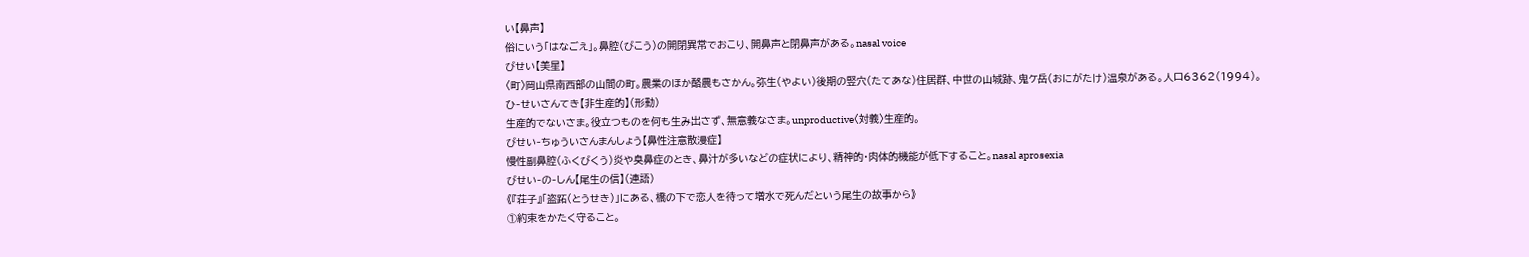い【鼻声】
俗にいう「はなごえ」。鼻腔(びこう)の開閉異常でおこり、開鼻声と閉鼻声がある。nasal voice
びせい【美星】
〈町〉岡山県南西部の山間の町。農業のほか酪農もさかん。弥生(やよい)後期の竪穴(たてあな)住居群、中世の山城跡、鬼ケ岳(おにがたけ)温泉がある。人口6362(1994)。
ひ‐せいさんてき【非生産的】(形動)
生産的でないさま。役立つものを何も生み出さず、無意義なさま。unproductive〈対義〉生産的。
びせい‐ちゅういさんまんしょう【鼻性注意散漫症】
慢性副鼻腔(ふくびくう)炎や臭鼻症のとき、鼻汁が多いなどの症状により、精神的・肉体的機能が低下すること。nasal aprosexia
びせい‐の‐しん【尾生の信】(連語)
《『荘子』「盗跖(とうせき)」にある、橋の下で恋人を待って増水で死んだという尾生の故事から》
①約束をかたく守ること。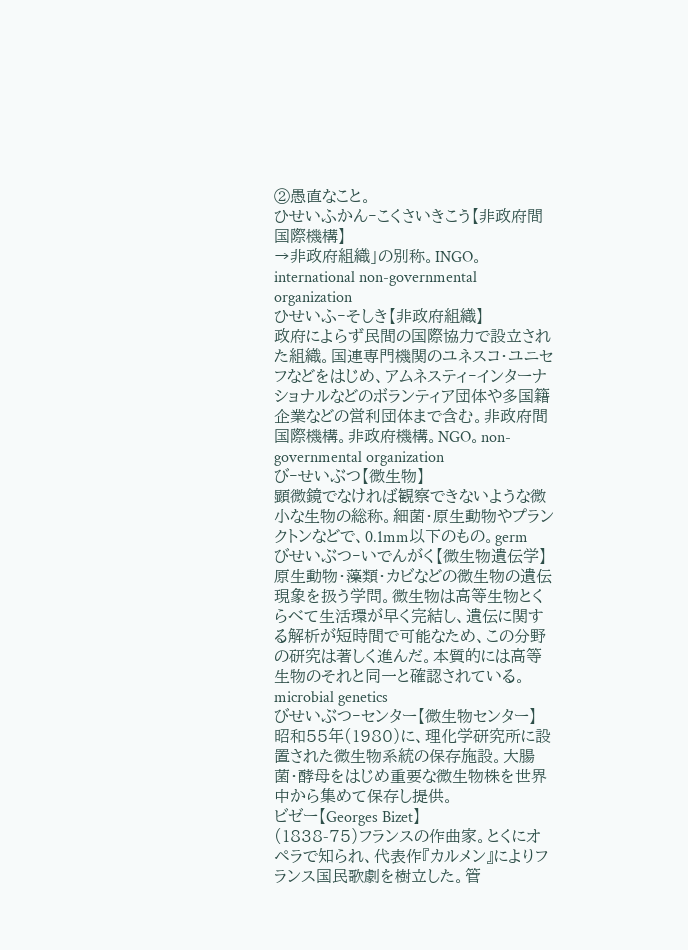②愚直なこと。
ひせいふかん‐こくさいきこう【非政府間国際機構】
→非政府組織」の別称。INGO。international non-governmental organization
ひせいふ‐そしき【非政府組織】
政府によらず民間の国際協力で設立された組織。国連専門機関のユネスコ・ユニセフなどをはじめ、アムネスティ‐インターナショナルなどのボランティア団体や多国籍企業などの営利団体まで含む。非政府間国際機構。非政府機構。NGO。non-governmental organization
び‐せいぶつ【微生物】
顕微鏡でなければ観察できないような微小な生物の総称。細菌・原生動物やプランクトンなどで、0.1mm以下のもの。germ
びせいぶつ‐いでんがく【微生物遺伝学】
原生動物・藻類・カビなどの微生物の遺伝現象を扱う学問。微生物は高等生物とくらべて生活環が早く完結し、遺伝に関する解析が短時間で可能なため、この分野の研究は著しく進んだ。本質的には高等生物のそれと同一と確認されている。microbial genetics
びせいぶつ‐センター【微生物センター】
昭和55年(1980)に、理化学研究所に設置された微生物系統の保存施設。大腸菌・酵母をはじめ重要な微生物株を世界中から集めて保存し提供。
ビゼー【Georges Bizet】
(1838-75)フランスの作曲家。とくにオペラで知られ、代表作『カルメン』によりフランス国民歌劇を樹立した。管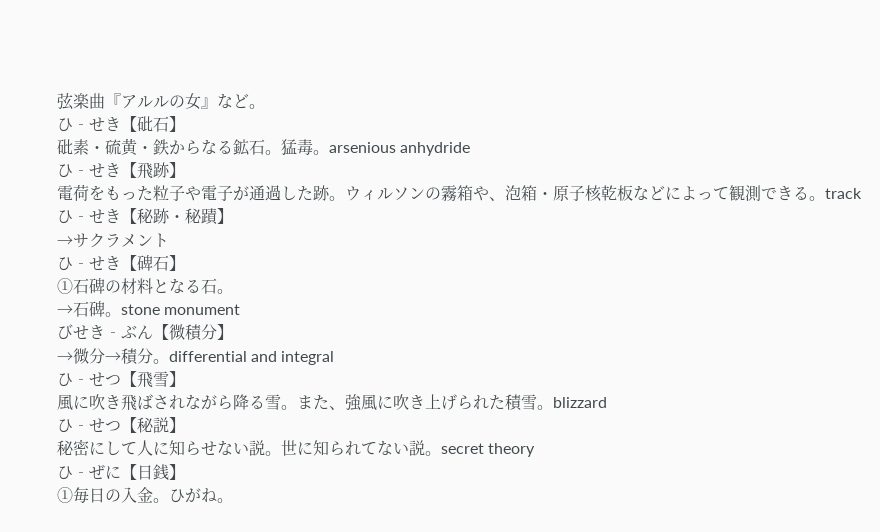弦楽曲『アルルの女』など。
ひ‐せき【砒石】
砒素・硫黄・鉄からなる鉱石。猛毒。arsenious anhydride
ひ‐せき【飛跡】
電荷をもった粒子や電子が通過した跡。ウィルソンの霧箱や、泡箱・原子核乾板などによって観測できる。track
ひ‐せき【秘跡・秘蹟】
→サクラメント
ひ‐せき【碑石】
①石碑の材料となる石。
→石碑。stone monument
びせき‐ぶん【微積分】
→微分→積分。differential and integral
ひ‐せつ【飛雪】
風に吹き飛ばされながら降る雪。また、強風に吹き上げられた積雪。blizzard
ひ‐せつ【秘説】
秘密にして人に知らせない説。世に知られてない説。secret theory
ひ‐ぜに【日銭】
①毎日の入金。ひがね。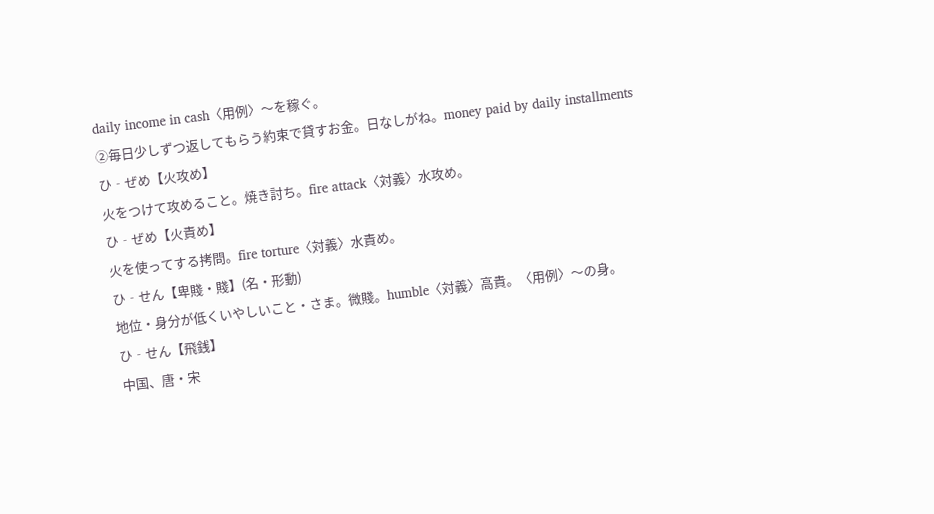daily income in cash〈用例〉〜を稼ぐ。
②毎日少しずつ返してもらう約束で貸すお金。日なしがね。money paid by daily installments
ひ‐ぜめ【火攻め】
火をつけて攻めること。焼き討ち。fire attack〈対義〉水攻め。
ひ‐ぜめ【火責め】
火を使ってする拷問。fire torture〈対義〉水責め。
ひ‐せん【卑賤・賤】(名・形動)
地位・身分が低くいやしいこと・さま。微賤。humble〈対義〉高貴。〈用例〉〜の身。
ひ‐せん【飛銭】
中国、唐・宋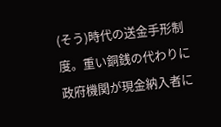(そう)時代の送金手形制度。重い銅銭の代わりに政府機関が現金納入者に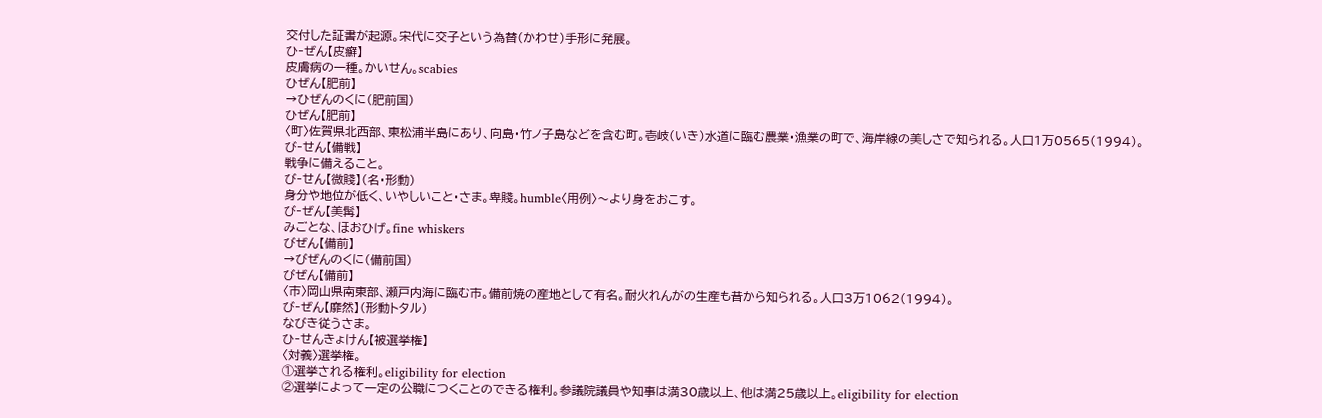交付した証書が起源。宋代に交子という為替(かわせ)手形に発展。
ひ‐ぜん【皮癬】
皮膚病の一種。かいせん。scabies
ひぜん【肥前】
→ひぜんのくに(肥前国)
ひぜん【肥前】
〈町〉佐賀県北西部、東松浦半島にあり、向島・竹ノ子島などを含む町。壱岐(いき)水道に臨む農業・漁業の町で、海岸線の美しさで知られる。人口1万0565(1994)。
び‐せん【備戦】
戦争に備えること。
び‐せん【微賤】(名・形動)
身分や地位が低く、いやしいこと・さま。卑賤。humble〈用例〉〜より身をおこす。
び‐ぜん【美髯】
みごとな、ほおひげ。fine whiskers
びぜん【備前】
→びぜんのくに(備前国)
びぜん【備前】
〈市〉岡山県南東部、瀬戸内海に臨む市。備前焼の産地として有名。耐火れんがの生産も昔から知られる。人口3万1062(1994)。
び‐ぜん【靡然】(形動トタル)
なびき従うさま。
ひ‐せんきょけん【被選挙権】
〈対義〉選挙権。
①選挙される権利。eligibility for election
②選挙によって一定の公職につくことのできる権利。参議院議員や知事は満30歳以上、他は満25歳以上。eligibility for election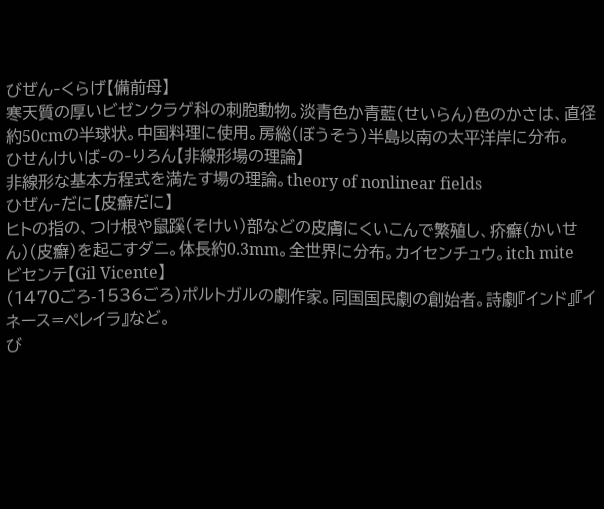びぜん‐くらげ【備前母】
寒天質の厚いビゼンクラゲ科の刺胞動物。淡青色か青藍(せいらん)色のかさは、直径約50cmの半球状。中国料理に使用。房総(ぼうそう)半島以南の太平洋岸に分布。
ひせんけいば‐の‐りろん【非線形場の理論】
非線形な基本方程式を満たす場の理論。theory of nonlinear fields
ひぜん‐だに【皮癬だに】
ヒトの指の、つけ根や鼠蹊(そけい)部などの皮膚にくいこんで繁殖し、疥癬(かいせん)(皮癬)を起こすダニ。体長約0.3mm。全世界に分布。カイセンチュウ。itch mite
ビセンテ【Gil Vicente】
(1470ごろ-1536ごろ)ポルトガルの劇作家。同国国民劇の創始者。詩劇『インド』『イネース=ペレイラ』など。
び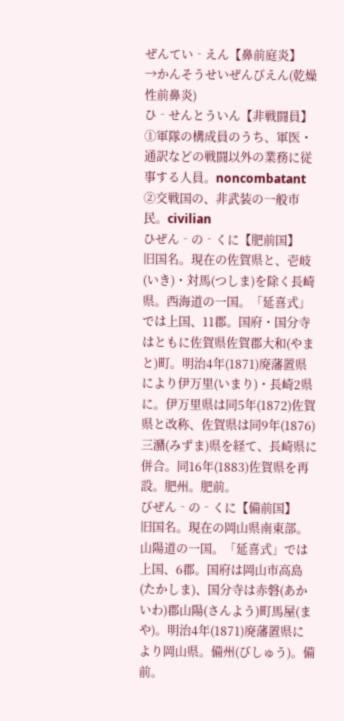ぜんてい‐えん【鼻前庭炎】
→かんそうせいぜんびえん(乾燥性前鼻炎)
ひ‐せんとういん【非戦闘員】
①軍隊の構成員のうち、軍医・通訳などの戦闘以外の業務に従事する人員。noncombatant
②交戦国の、非武装の一般市民。civilian
ひぜん‐の‐くに【肥前国】
旧国名。現在の佐賀県と、壱岐(いき)・対馬(つしま)を除く長崎県。西海道の一国。「延喜式」では上国、11郡。国府・国分寺はともに佐賀県佐賀郡大和(やまと)町。明治4年(1871)廃藩置県により伊万里(いまり)・長崎2県に。伊万里県は同5年(1872)佐賀県と改称、佐賀県は同9年(1876)三瀦(みずま)県を経て、長崎県に併合。同16年(1883)佐賀県を再設。肥州。肥前。
びぜん‐の‐くに【備前国】
旧国名。現在の岡山県南東部。山陽道の一国。「延喜式」では上国、6郡。国府は岡山市高島(たかしま)、国分寺は赤磐(あかいわ)郡山陽(さんよう)町馬屋(まや)。明治4年(1871)廃藩置県により岡山県。備州(びしゅう)。備前。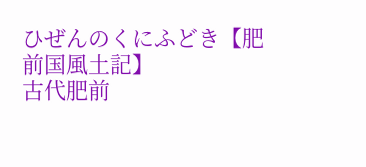ひぜんのくにふどき【肥前国風土記】
古代肥前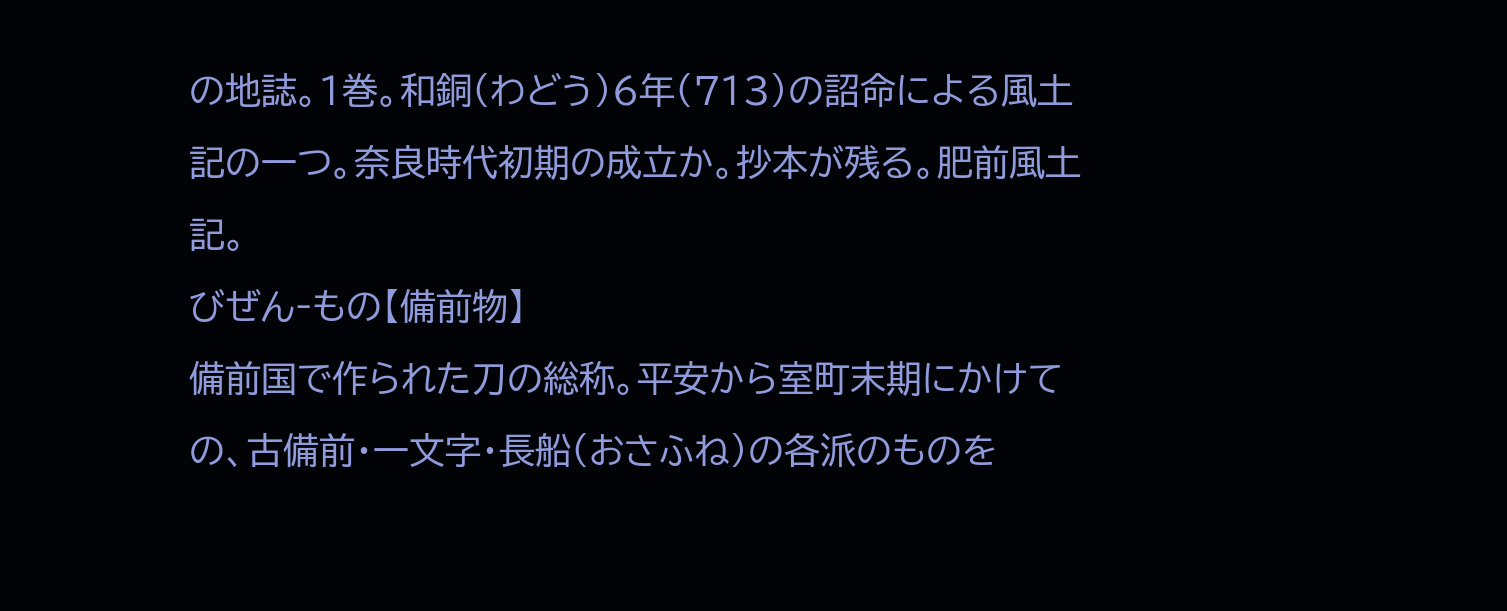の地誌。1巻。和銅(わどう)6年(713)の詔命による風土記の一つ。奈良時代初期の成立か。抄本が残る。肥前風土記。
びぜん‐もの【備前物】
備前国で作られた刀の総称。平安から室町末期にかけての、古備前・一文字・長船(おさふね)の各派のものを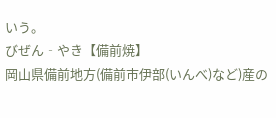いう。
びぜん‐やき【備前焼】
岡山県備前地方(備前市伊部(いんべ)など)産の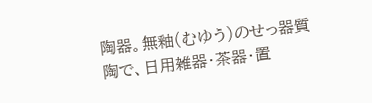陶器。無釉(むゆう)のせっ器質陶で、日用雑器・茶器・置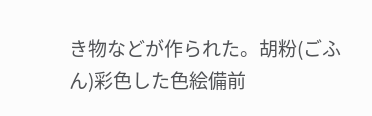き物などが作られた。胡粉(ごふん)彩色した色絵備前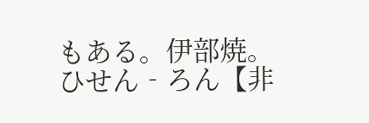もある。伊部焼。
ひせん‐ろん【非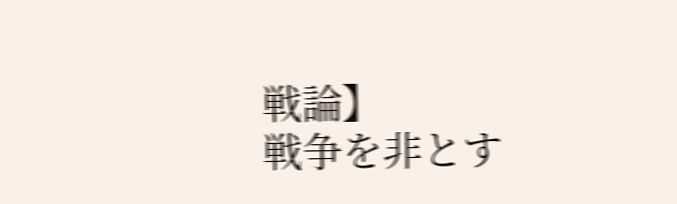戦論】
戦争を非とす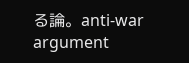る論。anti-war argument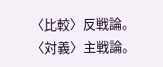〈比較〉反戦論。〈対義〉主戦論。